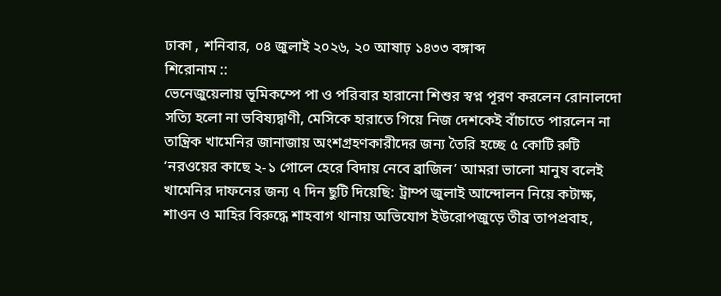ঢাকা , শনিবার, ০৪ জুলাই ২০২৬, ২০ আষাঢ় ১৪৩৩ বঙ্গাব্দ
শিরোনাম ::
ভেনেজুয়েলায় ভূমিকম্পে পা ও পরিবার হারানো শিশুর স্বপ্ন পূরণ করলেন রোনালদো সত্যি হলো না ভবিষ্যদ্বাণী, মেসিকে হারাতে গিয়ে নিজ দেশকেই বাঁচাতে পারলেন না তান্ত্রিক খামেনির জানাজায় অংশগ্রহণকারীদের জন্য তৈরি হচ্ছে ৫ কোটি রুটি ‘নরওয়ের কাছে ২-১ গোলে হেরে বিদায় নেবে ব্রাজিল’ আমরা ভালো মানুষ বলেই খামেনির দাফনের জন্য ৭ দিন ছুটি দিয়েছি: ট্রাম্প জুলাই আন্দোলন নিয়ে কটাক্ষ, শাওন ও মাহির বিরুদ্ধে শাহবাগ থানায় অভিযোগ ইউরোপজুড়ে তীব্র তাপপ্রবাহ,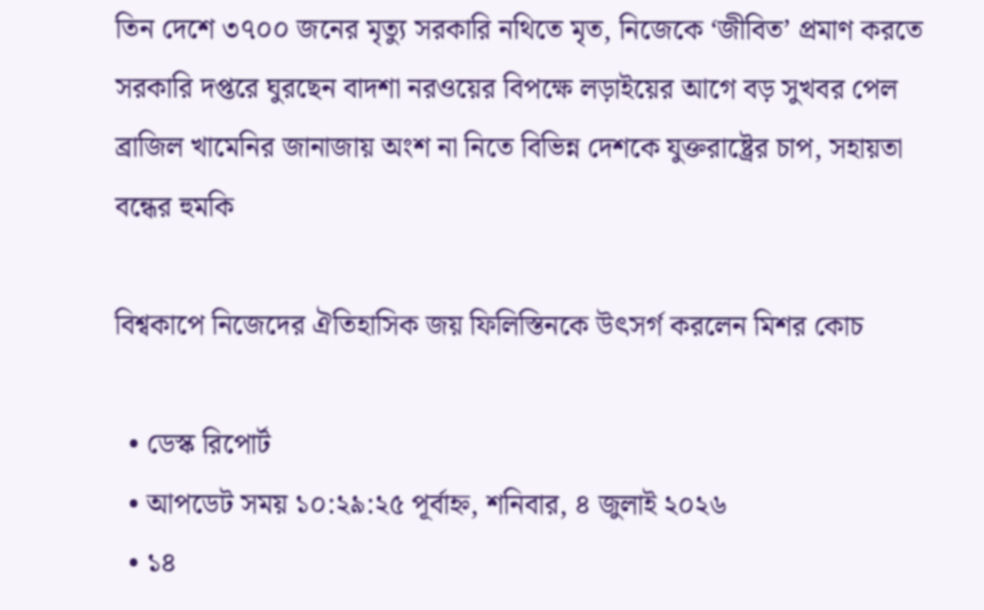তিন দেশে ৩৭০০ জনের মৃত্যু সরকারি নথিতে মৃত, নিজেকে ‘জীবিত’ প্রমাণ করতে সরকারি দপ্তরে ঘুরছেন বাদশা নরওয়ের বিপক্ষে লড়াইয়ের আগে বড় সুখবর পেল ব্রাজিল খামেনির জানাজায় অংশ না নিতে বিভিন্ন দেশকে যুক্তরাষ্ট্রের চাপ, সহায়তা বন্ধের হুমকি

বিশ্বকাপে নিজেদের ঐতিহাসিক জয় ফিলিস্তিনকে উৎসর্গ করলেন মিশর কোচ

  • ডেস্ক রিপোর্ট
  • আপডেট সময় ১০:২৯:২৫ পূর্বাহ্ন, শনিবার, ৪ জুলাই ২০২৬
  • ১৪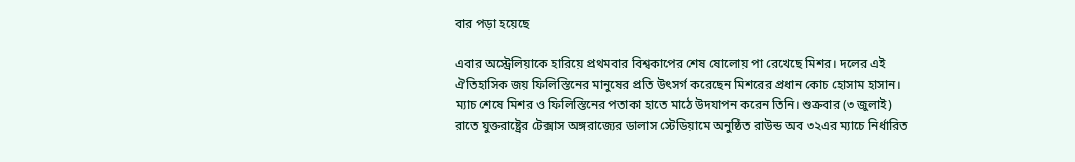বার পড়া হয়েছে

এবার অস্ট্রেলিয়াকে হারিয়ে প্রথমবার বিশ্বকাপের শেষ ষোলোয় পা রেখেছে মিশর। দলের এই ঐতিহাসিক জয় ফিলিস্তিনের মানুষের প্রতি উৎসর্গ করেছেন মিশরের প্রধান কোচ হোসাম হাসান। ম্যাচ শেষে মিশর ও ফিলিস্তিনের পতাকা হাতে মাঠে উদযাপন করেন তিনি। শুক্রবার (৩ জুলাই) রাতে যুক্তরাষ্ট্রের টেক্সাস অঙ্গরাজ্যের ডালাস স্টেডিয়ামে অনুষ্ঠিত রাউন্ড অব ৩২এর ম্যাচে নির্ধারিত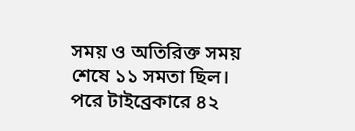সময় ও অতিরিক্ত সময় শেষে ১১ সমতা ছিল। পরে টাইব্রেকারে ৪২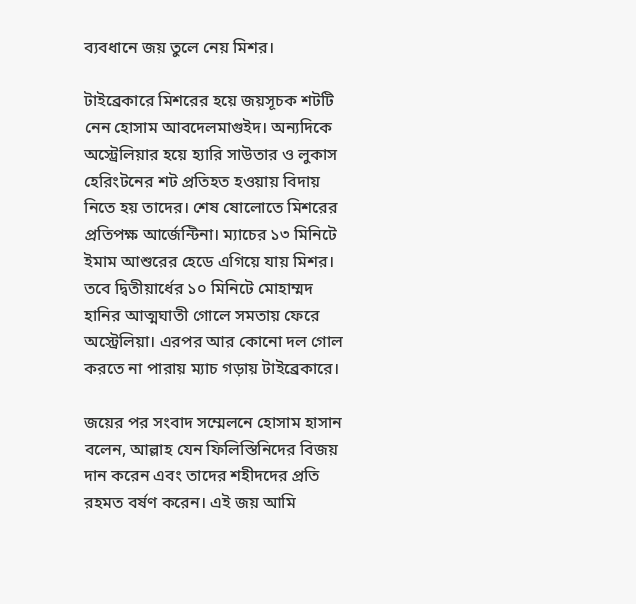ব্যবধানে জয় তুলে নেয় মিশর।

টাইব্রেকারে মিশরের হয়ে জয়সূচক শটটি নেন হোসাম আবদেলমাগুইদ। অন্যদিকে অস্ট্রেলিয়ার হয়ে হ্যারি সাউতার ও লুকাস হেরিংটনের শট প্রতিহত হওয়ায় বিদায় নিতে হয় তাদের। শেষ ষোলোতে মিশরের প্রতিপক্ষ আর্জেন্টিনা। ম্যাচের ১৩ মিনিটে ইমাম আশুরের হেডে এগিয়ে যায় মিশর। তবে দ্বিতীয়ার্ধের ১০ মিনিটে মোহাম্মদ হানির আত্মঘাতী গোলে সমতায় ফেরে অস্ট্রেলিয়া। এরপর আর কোনো দল গোল করতে না পারায় ম্যাচ গড়ায় টাইব্রেকারে।

জয়ের পর সংবাদ সম্মেলনে হোসাম হাসান বলেন, আল্লাহ যেন ফিলিস্তিনিদের বিজয় দান করেন এবং তাদের শহীদদের প্রতি রহমত বর্ষণ করেন। এই জয় আমি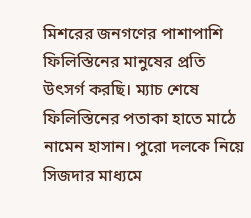মিশরের জনগণের পাশাপাশি ফিলিস্তিনের মানুষের প্রতি উৎসর্গ করছি। ম্যাচ শেষে ফিলিস্তিনের পতাকা হাতে মাঠে নামেন হাসান। পুরো দলকে নিয়ে সিজদার মাধ্যমে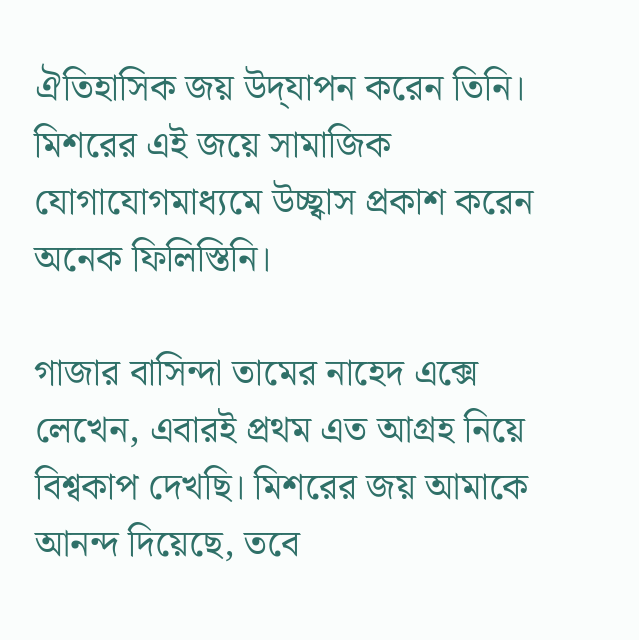ঐতিহাসিক জয় উদ্‌যাপন করেন তিনি। মিশরের এই জয়ে সামাজিক যোগাযোগমাধ্যমে উচ্ছ্বাস প্রকাশ করেন অনেক ফিলিস্তিনি।

গাজার বাসিন্দা তামের নাহেদ এক্সে লেখেন, এবারই প্রথম এত আগ্রহ নিয়ে বিশ্বকাপ দেখছি। মিশরের জয় আমাকে আনন্দ দিয়েছে, তবে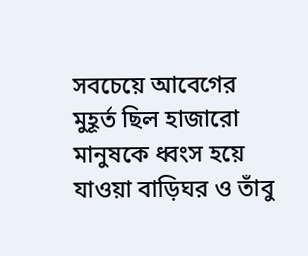সবচেয়ে আবেগের মুহূর্ত ছিল হাজারো মানুষকে ধ্বংস হয়ে যাওয়া বাড়িঘর ও তাঁবু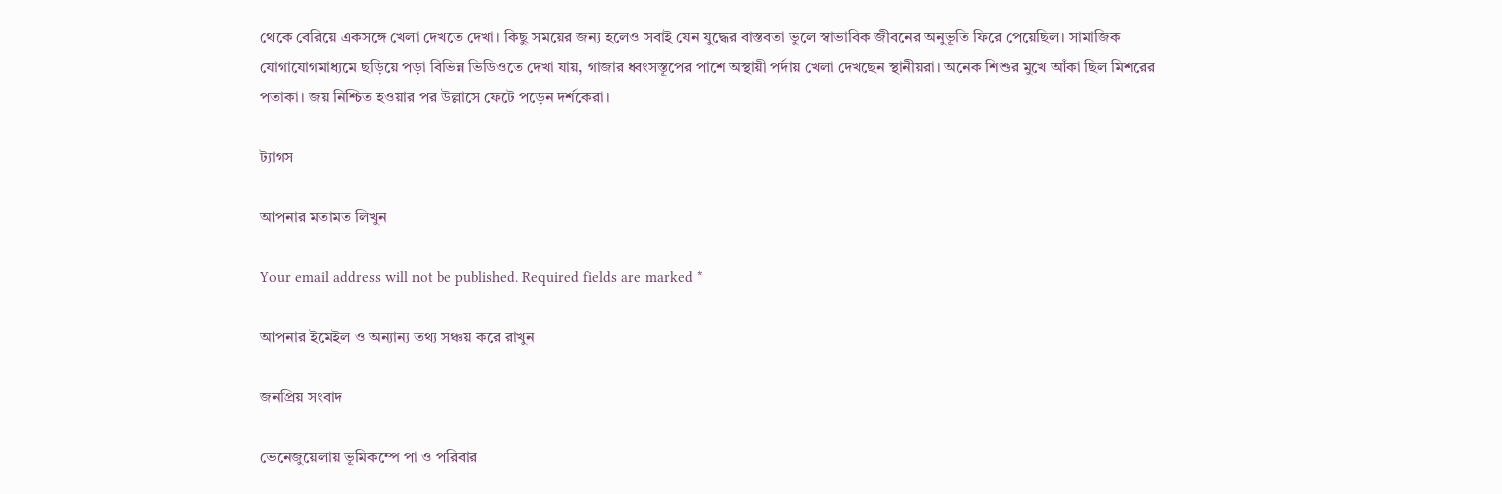থেকে বেরিয়ে একসঙ্গে খেলা দেখতে দেখা। কিছু সময়ের জন্য হলেও সবাই যেন যুদ্ধের বাস্তবতা ভুলে স্বাভাবিক জীবনের অনুভূতি ফিরে পেয়েছিল। সামাজিক যোগাযোগমাধ্যমে ছড়িয়ে পড়া বিভিন্ন ভিডিওতে দেখা যায়, গাজার ধ্বংসস্তূপের পাশে অস্থায়ী পর্দায় খেলা দেখছেন স্থানীয়রা। অনেক শিশুর মুখে আঁকা ছিল মিশরের পতাকা। জয় নিশ্চিত হওয়ার পর উল্লাসে ফেটে পড়েন দর্শকেরা।

ট্যাগস

আপনার মতামত লিখুন

Your email address will not be published. Required fields are marked *

আপনার ইমেইল ও অন্যান্য তথ্য সঞ্চয় করে রাখুন

জনপ্রিয় সংবাদ

ভেনেজুয়েলায় ভূমিকম্পে পা ও পরিবার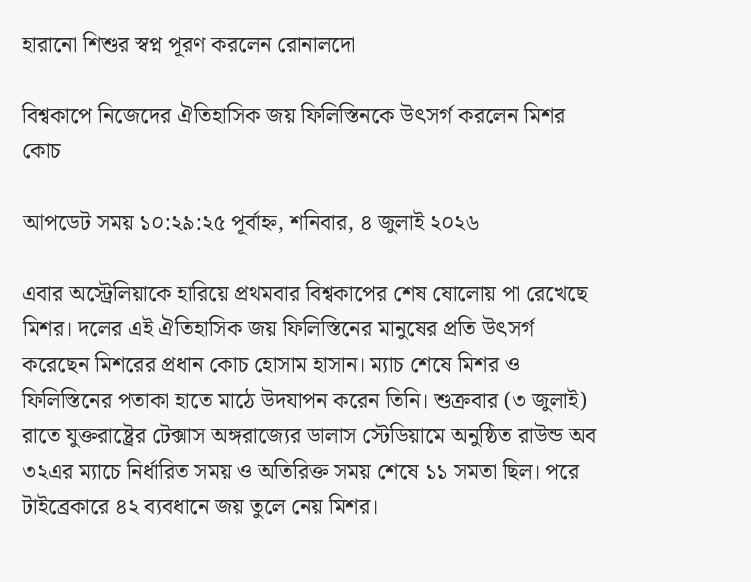হারানো শিশুর স্বপ্ন পূরণ করলেন রোনালদো

বিশ্বকাপে নিজেদের ঐতিহাসিক জয় ফিলিস্তিনকে উৎসর্গ করলেন মিশর কোচ

আপডেট সময় ১০:২৯:২৫ পূর্বাহ্ন, শনিবার, ৪ জুলাই ২০২৬

এবার অস্ট্রেলিয়াকে হারিয়ে প্রথমবার বিশ্বকাপের শেষ ষোলোয় পা রেখেছে মিশর। দলের এই ঐতিহাসিক জয় ফিলিস্তিনের মানুষের প্রতি উৎসর্গ করেছেন মিশরের প্রধান কোচ হোসাম হাসান। ম্যাচ শেষে মিশর ও ফিলিস্তিনের পতাকা হাতে মাঠে উদযাপন করেন তিনি। শুক্রবার (৩ জুলাই) রাতে যুক্তরাষ্ট্রের টেক্সাস অঙ্গরাজ্যের ডালাস স্টেডিয়ামে অনুষ্ঠিত রাউন্ড অব ৩২এর ম্যাচে নির্ধারিত সময় ও অতিরিক্ত সময় শেষে ১১ সমতা ছিল। পরে টাইব্রেকারে ৪২ ব্যবধানে জয় তুলে নেয় মিশর।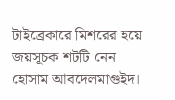টাইব্রেকারে মিশরের হয়ে জয়সূচক শটটি নেন হোসাম আবদেলমাগুইদ।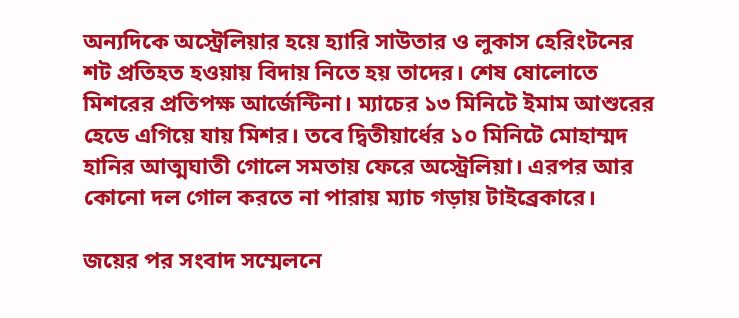অন্যদিকে অস্ট্রেলিয়ার হয়ে হ্যারি সাউতার ও লুকাস হেরিংটনের শট প্রতিহত হওয়ায় বিদায় নিতে হয় তাদের। শেষ ষোলোতে মিশরের প্রতিপক্ষ আর্জেন্টিনা। ম্যাচের ১৩ মিনিটে ইমাম আশুরের হেডে এগিয়ে যায় মিশর। তবে দ্বিতীয়ার্ধের ১০ মিনিটে মোহাম্মদ হানির আত্মঘাতী গোলে সমতায় ফেরে অস্ট্রেলিয়া। এরপর আর কোনো দল গোল করতে না পারায় ম্যাচ গড়ায় টাইব্রেকারে।

জয়ের পর সংবাদ সম্মেলনে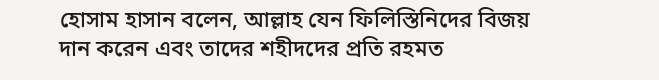হোসাম হাসান বলেন, আল্লাহ যেন ফিলিস্তিনিদের বিজয় দান করেন এবং তাদের শহীদদের প্রতি রহমত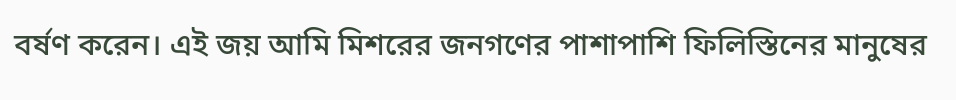বর্ষণ করেন। এই জয় আমি মিশরের জনগণের পাশাপাশি ফিলিস্তিনের মানুষের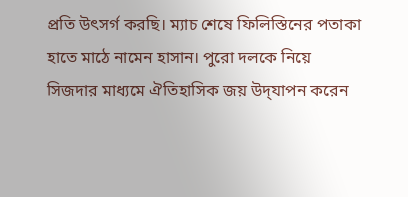প্রতি উৎসর্গ করছি। ম্যাচ শেষে ফিলিস্তিনের পতাকা হাতে মাঠে নামেন হাসান। পুরো দলকে নিয়ে সিজদার মাধ্যমে ঐতিহাসিক জয় উদ্‌যাপন করেন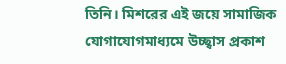তিনি। মিশরের এই জয়ে সামাজিক যোগাযোগমাধ্যমে উচ্ছ্বাস প্রকাশ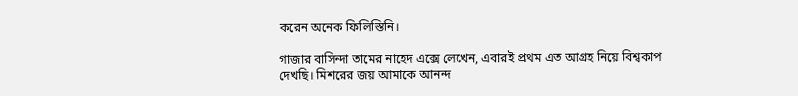করেন অনেক ফিলিস্তিনি।

গাজার বাসিন্দা তামের নাহেদ এক্সে লেখেন, এবারই প্রথম এত আগ্রহ নিয়ে বিশ্বকাপ দেখছি। মিশরের জয় আমাকে আনন্দ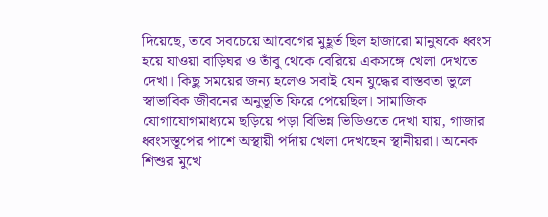দিয়েছে, তবে সবচেয়ে আবেগের মুহূর্ত ছিল হাজারো মানুষকে ধ্বংস হয়ে যাওয়া বাড়িঘর ও তাঁবু থেকে বেরিয়ে একসঙ্গে খেলা দেখতে দেখা। কিছু সময়ের জন্য হলেও সবাই যেন যুদ্ধের বাস্তবতা ভুলে স্বাভাবিক জীবনের অনুভূতি ফিরে পেয়েছিল। সামাজিক যোগাযোগমাধ্যমে ছড়িয়ে পড়া বিভিন্ন ভিডিওতে দেখা যায়, গাজার ধ্বংসস্তূপের পাশে অস্থায়ী পর্দায় খেলা দেখছেন স্থানীয়রা। অনেক শিশুর মুখে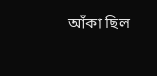আঁকা ছিল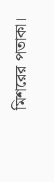মিশরের পতাকা।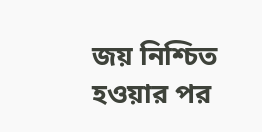জয় নিশ্চিত হওয়ার পর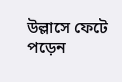উল্লাসে ফেটে পড়েন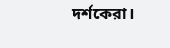দর্শকেরা।